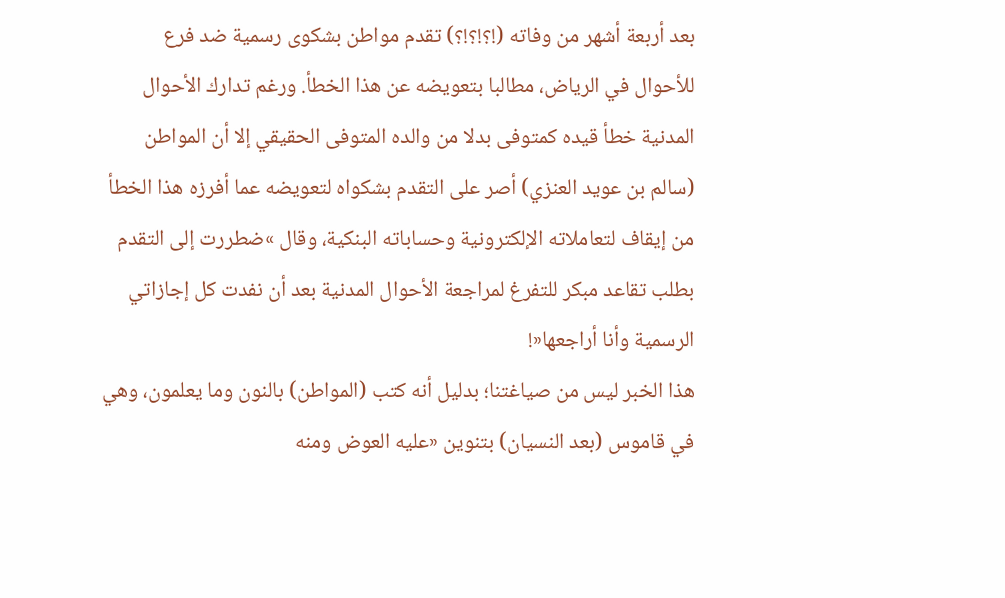بعد أربعة أشهر من وفاته (!؟!؟!؟) تقدم مواطن بشكوى رسمية ضد فرع للأحوال في الرياض، مطالبا بتعويضه عن هذا الخطأ. ورغم تدارك الأحوال المدنية خطأ قيده كمتوفى بدلا من والده المتوفى الحقيقي إلا أن المواطن (سالم بن عويد العنزي) أصر على التقدم بشكواه لتعويضه عما أفرزه هذا الخطأ من إيقاف لتعاملاته الإلكترونية وحساباته البنكية، وقال »ضطررت إلى التقدم بطلب تقاعد مبكر للتفرغ لمراجعة الأحوال المدنية بعد أن نفدت كل إجازاتي الرسمية وأنا أراجعها«!
هذا الخبر ليس من صياغتنا؛ بدليل أنه كتب (المواطن) بالنون وما يعلمون، وهي في قاموس (بعد النسيان) بتنوين «عليه العوض ومنه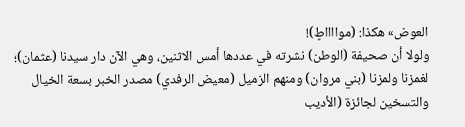العوض» هكذا: (موااااطٍ)!
ولولا أن صحيفة (الوطن) نشرته في عددها أمس الاثنين، وهي الآن دار سيدنا (عثمان)؛ لغمزنا ولمزنا (بني مروان) ومنهم الزميل (معيض الرفدي) مصدر الخبر بسعة الخيال والتسخين لجائزة (الأديب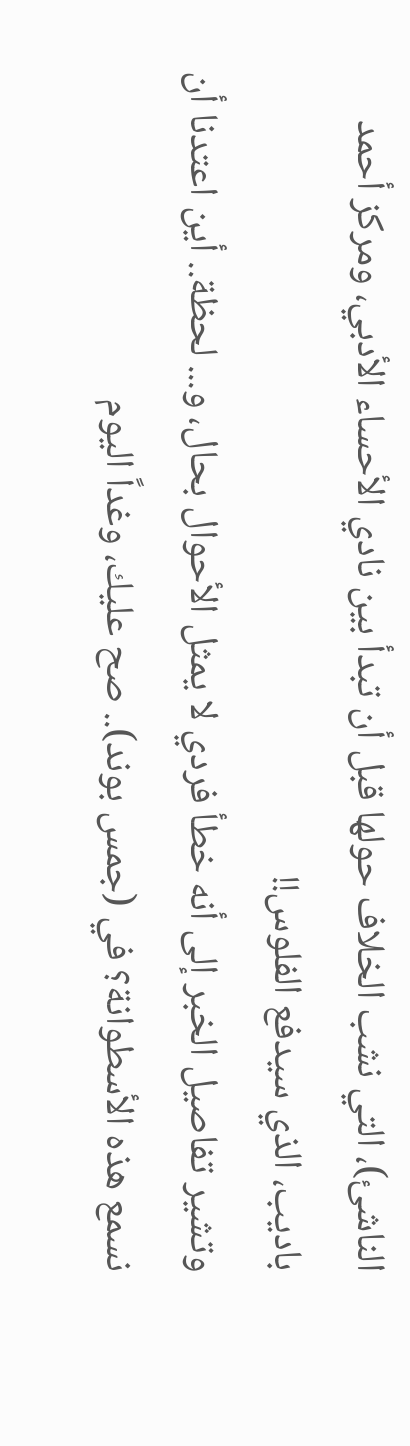الناشئ)، التي نشب الخلاف حولها قبل أن تبدأ بين نادي الأحساء الأدبي، ومركز أحمد باديب، الذي سيدفع الفلوس!!
وتشير تفاصيل الخبر إلى أنه خطأ فردي لا يمثل الأحوال بحال، و... لحظة.. أين اعتدنا أن نسمع هذه الأسطوانة؟ في (جمس بوند).. صح عليك، وغداً اليوم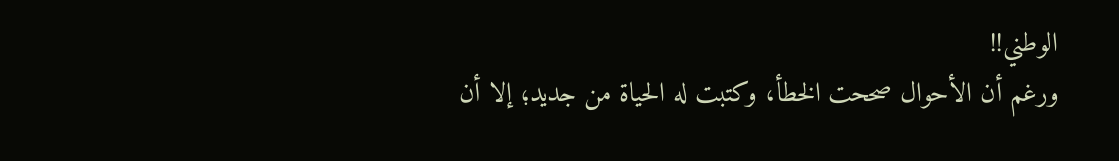الوطني!!
ورغم أن الأحوال صححت الخطأ، وكتبت له الحياة من جديد؛ إلا أن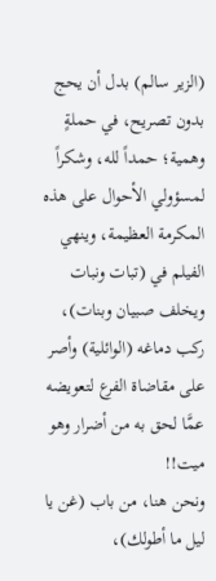(الزير سالم) بدل أن يحج بدون تصريح، في حملةٍ وهمية؛ حمداً لله، وشكراً لمسؤولي الأحوال على هذه المكرمة العظيمة، وينهي الفيلم في (تبات ونبات ويخلف صبيان وبنات)، ركب دماغه (الوائلية) وأصر على مقاضاة الفرع لتعويضه عمَّا لحق به من أضرار وهو ميت!!
ونحن هنا، من باب (غن يا ليل ما أطولك)،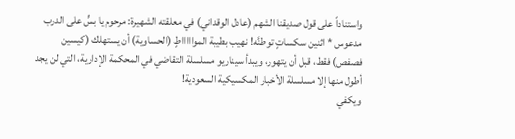واستناداً على قول صديقنا الشهم (عادل الوقداني) في معلقته الشهيرة: مرحوم يا بسٍّ على الدرب مدعوس * اثنين سكساتٍ توطنَّه! نهيب بطيبة المواااااطٍ (الحساوية) أن يستهلك (كيسين فصفص) فقط، قبل أن يتهور، ويبدأ سيناريو مسلسلة التقاضي في المحكمة الإدارية، التي لن يجد أطول منها إلا مسلسلة الأخبار المكسيكية السعودية!
ويكفي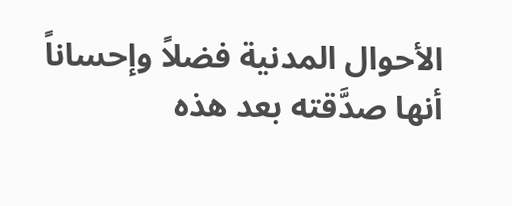الأحوال المدنية فضلاً وإحساناً أنها صدَّقته بعد هذه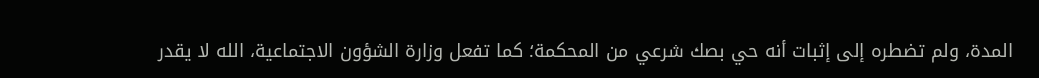المدة، ولم تضطره إلى إثبات أنه حي بصك شرعي من المحكمة؛ كما تفعل وزارة الشؤون الاجتماعية، الله لا يقدر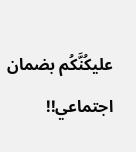عليكُنَّكُم بضمان اجتماعي!!